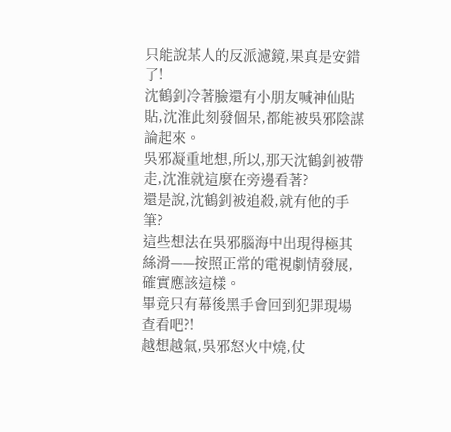只能說某人的反派濾鏡,果真是安錯了!
沈鶴釗冷著臉還有小朋友喊神仙貼貼,沈淮此刻發個呆,都能被吳邪陰謀論起來。
吳邪凝重地想,所以,那天沈鶴釗被帶走,沈淮就這麼在旁邊看著?
還是說,沈鶴釗被追殺,就有他的手筆?
這些想法在吳邪腦海中出現得極其絲滑——按照正常的電視劇情發展,確實應該這樣。
畢竟只有幕後黑手會回到犯罪現場查看吧?!
越想越氣,吳邪怒火中燒,仗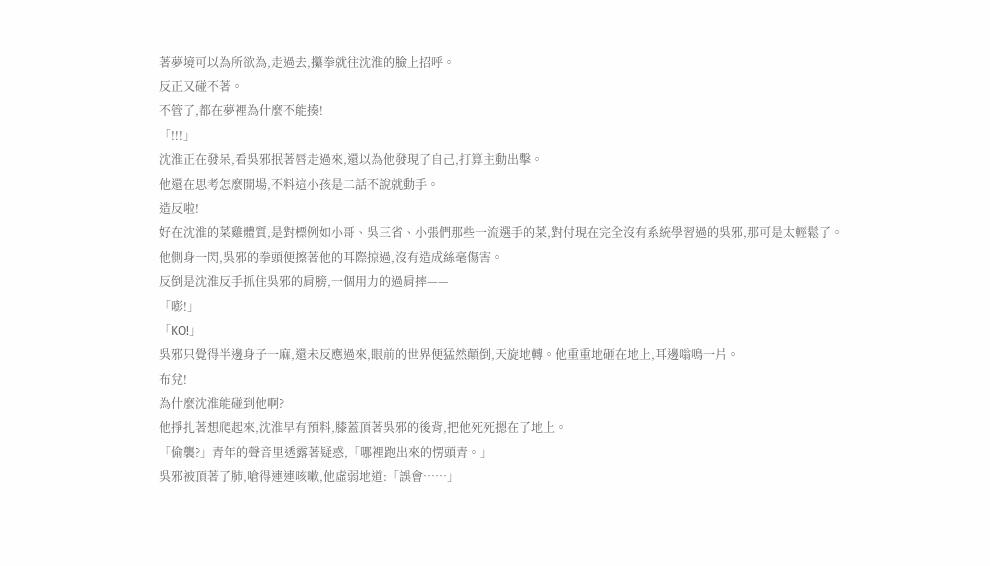著夢境可以為所欲為,走過去,攥拳就往沈淮的臉上招呼。
反正又碰不著。
不管了,都在夢裡為什麼不能揍!
「!!!」
沈淮正在發呆,看吳邪抿著唇走過來,還以為他發現了自己,打算主動出擊。
他還在思考怎麼開場,不料這小孩是二話不說就動手。
造反啦!
好在沈淮的菜雞體質,是對標例如小哥、吳三省、小張們那些一流選手的菜,對付現在完全沒有系統學習過的吳邪,那可是太輕鬆了。
他側身一閃,吳邪的拳頭便擦著他的耳際掠過,沒有造成絲毫傷害。
反倒是沈淮反手抓住吳邪的肩膀,一個用力的過肩摔——
「嘭!」
「KO!」
吳邪只覺得半邊身子一麻,還未反應過來,眼前的世界便猛然顛倒,天旋地轉。他重重地砸在地上,耳邊嗡鳴一片。
布兌!
為什麼沈淮能碰到他啊?
他掙扎著想爬起來,沈淮早有預料,膝蓋頂著吳邪的後背,把他死死摁在了地上。
「偷襲?」青年的聲音里透露著疑惑,「哪裡跑出來的愣頭青。」
吳邪被頂著了肺,嗆得連連咳嗽,他虛弱地道:「誤會……」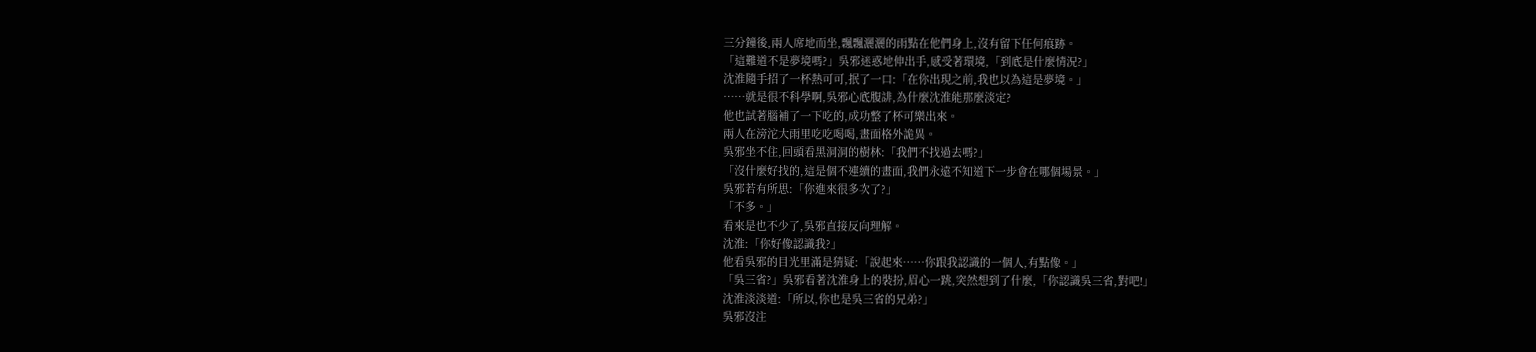三分鐘後,兩人席地而坐,飄飄灑灑的雨點在他們身上,沒有留下任何痕跡。
「這難道不是夢境嗎?」吳邪迷惑地伸出手,感受著環境,「到底是什麼情況?」
沈淮隨手招了一杯熱可可,抿了一口:「在你出現之前,我也以為這是夢境。」
……就是很不科學啊,吳邪心底腹誹,為什麼沈淮能那麼淡定?
他也試著腦補了一下吃的,成功整了杯可樂出來。
兩人在滂沱大雨里吃吃喝喝,畫面格外詭異。
吳邪坐不住,回頭看黑洞洞的樹林:「我們不找過去嗎?」
「沒什麼好找的,這是個不連續的畫面,我們永遠不知道下一步會在哪個場景。」
吳邪若有所思:「你進來很多次了?」
「不多。」
看來是也不少了,吳邪直接反向理解。
沈淮:「你好像認識我?」
他看吳邪的目光里滿是猜疑:「說起來……你跟我認識的一個人,有點像。」
「吳三省?」吳邪看著沈淮身上的裝扮,眉心一跳,突然想到了什麼,「你認識吳三省,對吧!」
沈淮淡淡道:「所以,你也是吳三省的兄弟?」
吳邪沒注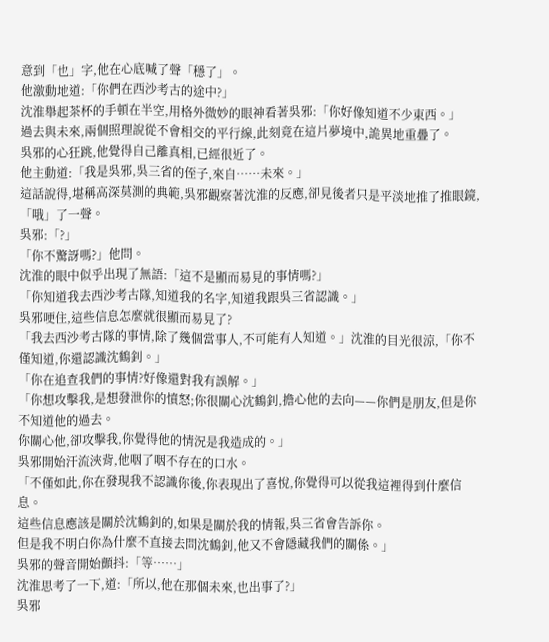意到「也」字,他在心底喊了聲「穩了」。
他激動地道:「你們在西沙考古的途中?」
沈淮舉起茶杯的手頓在半空,用格外微妙的眼神看著吳邪:「你好像知道不少東西。」
過去與未來,兩個照理說從不會相交的平行線,此刻竟在這片夢境中,詭異地重疊了。
吳邪的心狂跳,他覺得自己離真相,已經很近了。
他主動道:「我是吳邪,吳三省的侄子,來自……未來。」
這話說得,堪稱高深莫測的典範,吳邪觀察著沈淮的反應,卻見後者只是平淡地推了推眼鏡,「哦」了一聲。
吳邪:「?」
「你不驚訝嗎?」他問。
沈淮的眼中似乎出現了無語:「這不是顯而易見的事情嗎?」
「你知道我去西沙考古隊,知道我的名字,知道我跟吳三省認識。」
吳邪哽住,這些信息怎麼就很顯而易見了?
「我去西沙考古隊的事情,除了幾個當事人,不可能有人知道。」沈淮的目光很涼,「你不僅知道,你還認識沈鶴釗。」
「你在追查我們的事情?好像還對我有誤解。」
「你想攻擊我,是想發泄你的憤怒;你很關心沈鶴釗,擔心他的去向——你們是朋友,但是你不知道他的過去。
你關心他,卻攻擊我,你覺得他的情況是我造成的。」
吳邪開始汗流浹背,他咽了咽不存在的口水。
「不僅如此,你在發現我不認識你後,你表現出了喜悅,你覺得可以從我這裡得到什麼信息。
這些信息應該是關於沈鶴釗的,如果是關於我的情報,吳三省會告訴你。
但是我不明白你為什麼不直接去問沈鶴釗,他又不會隱藏我們的關係。」
吳邪的聲音開始顫抖:「等……」
沈淮思考了一下,道:「所以,他在那個未來,也出事了?」
吳邪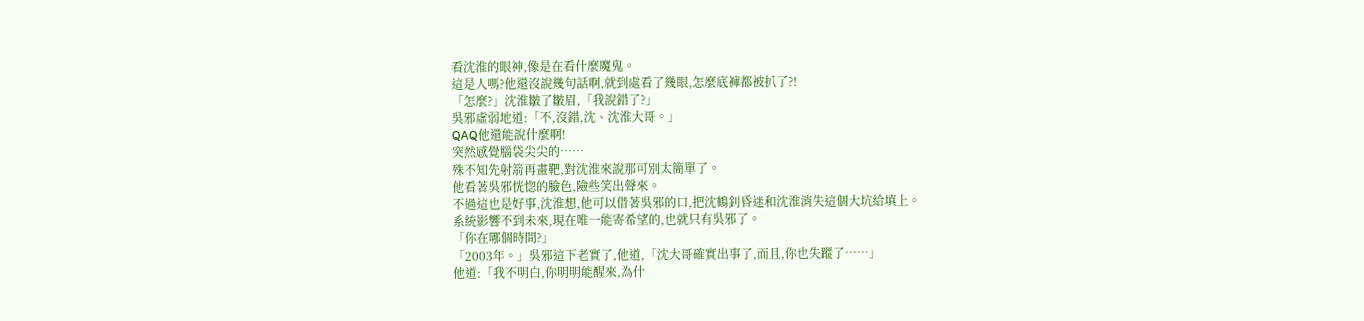看沈淮的眼神,像是在看什麼魔鬼。
這是人嗎?他還沒說幾句話啊,就到處看了幾眼,怎麼底褲都被扒了?!
「怎麼?」沈淮皺了皺眉,「我說錯了?」
吳邪虛弱地道:「不,沒錯,沈、沈淮大哥。」
QAQ他還能說什麼啊!
突然感覺腦袋尖尖的……
殊不知先射箭再畫靶,對沈淮來說那可別太簡單了。
他看著吳邪恍惚的臉色,險些笑出聲來。
不過這也是好事,沈淮想,他可以借著吳邪的口,把沈鶴釗昏迷和沈淮消失這個大坑給填上。
系統影響不到未來,現在唯一能寄希望的,也就只有吳邪了。
「你在哪個時間?」
「2003年。」吳邪這下老實了,他道,「沈大哥確實出事了,而且,你也失蹤了……」
他道:「我不明白,你明明能醒來,為什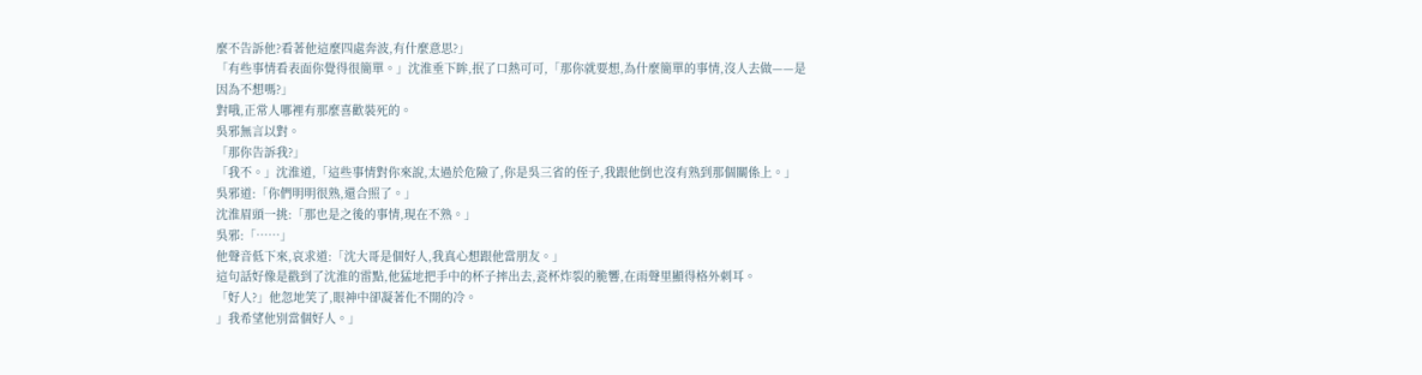麼不告訴他?看著他這麼四處奔波,有什麼意思?」
「有些事情看表面你覺得很簡單。」沈淮垂下眸,抿了口熱可可,「那你就要想,為什麼簡單的事情,沒人去做——是因為不想嗎?」
對哦,正常人哪裡有那麼喜歡裝死的。
吳邪無言以對。
「那你告訴我?」
「我不。」沈淮道,「這些事情對你來說,太過於危險了,你是吳三省的侄子,我跟他倒也沒有熟到那個關係上。」
吳邪道:「你們明明很熟,還合照了。」
沈淮眉頭一挑:「那也是之後的事情,現在不熟。」
吳邪:「……」
他聲音低下來,哀求道:「沈大哥是個好人,我真心想跟他當朋友。」
這句話好像是戳到了沈淮的雷點,他猛地把手中的杯子摔出去,瓷杯炸裂的脆響,在雨聲里顯得格外刺耳。
「好人?」他忽地笑了,眼神中卻凝著化不開的冷。
」我希望他別當個好人。」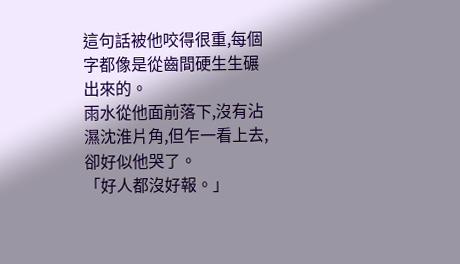這句話被他咬得很重,每個字都像是從齒間硬生生碾出來的。
雨水從他面前落下,沒有沾濕沈淮片角,但乍一看上去,卻好似他哭了。
「好人都沒好報。」